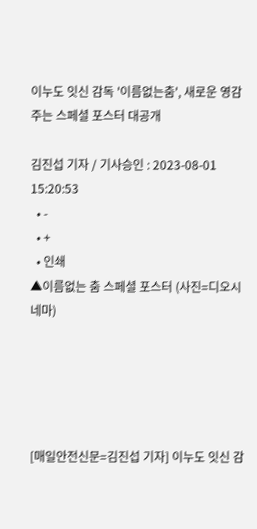이누도 잇신 감독 '이름없는춤', 새로운 영감 주는 스페셜 포스터 대공개

김진섭 기자 / 기사승인 : 2023-08-01 15:20:53
  • -
  • +
  • 인쇄
▲이름없는 춤 스페셜 포스터 (사진=디오시네마)





[매일안전신문=김진섭 기자] 이누도 잇신 감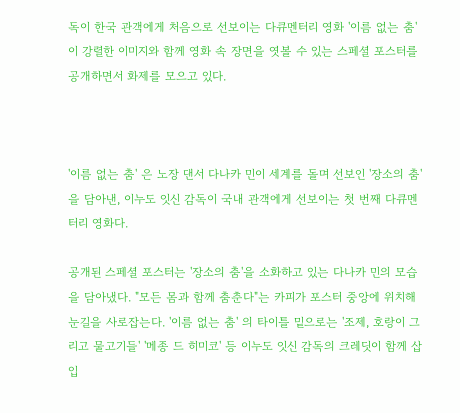독이 한국 관객에게 처음으로 선보이는 다큐멘터리 영화 '이름 없는 춤' 이 강렬한 이미지와 함께 영화 속 장면을 엿볼 수 있는 스페셜 포스터를 공개하면서 화제를 모으고 있다.



'이름 없는 춤' 은 노장 댄서 다나카 민이 세계를 돌며 선보인 '장소의 춤'을 담아낸, 이누도 잇신 감독이 국내 관객에게 선보이는 첫 번째 다큐멘터리 영화다.

공개된 스페셜 포스터는 '장소의 춤'을 소화하고 있는 다나카 민의 모습을 담아냈다. "모든 몸과 함께 춤춘다"는 카피가 포스터 중앙에 위치해 눈길을 사로잡는다. '이름 없는 춤' 의 타이틀 밑으로는 '조제, 호랑이 그리고 물고기들' '메종 드 히미코' 등 이누도 잇신 감독의 크레딧이 함께 삽입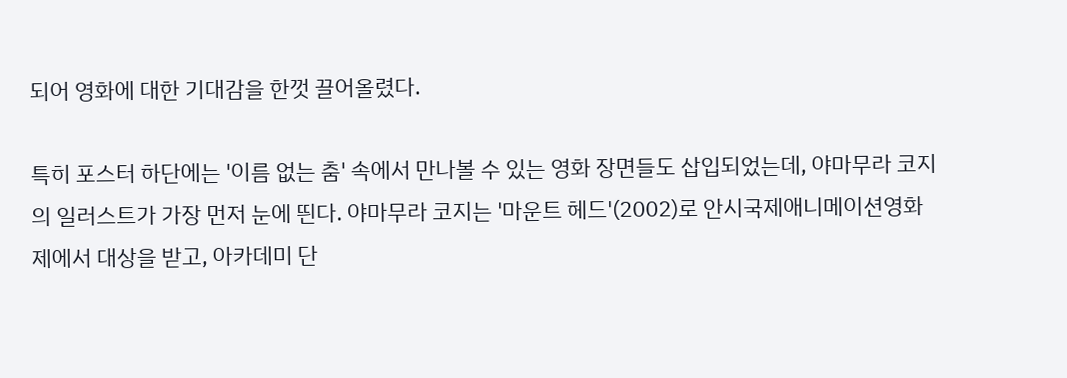되어 영화에 대한 기대감을 한껏 끌어올렸다.

특히 포스터 하단에는 '이름 없는 춤' 속에서 만나볼 수 있는 영화 장면들도 삽입되었는데, 야마무라 코지의 일러스트가 가장 먼저 눈에 띈다. 야마무라 코지는 '마운트 헤드'(2002)로 안시국제애니메이션영화제에서 대상을 받고, 아카데미 단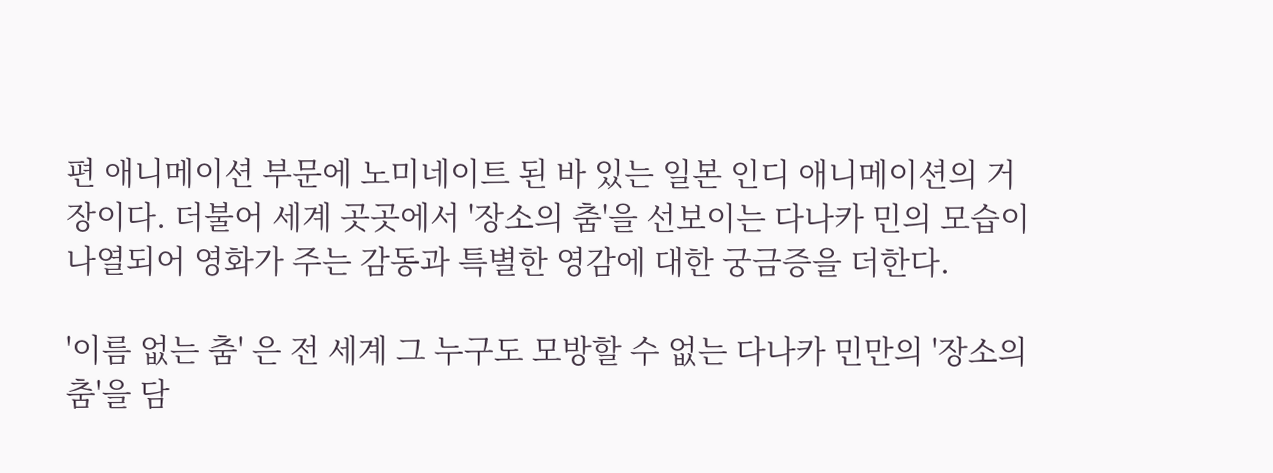편 애니메이션 부문에 노미네이트 된 바 있는 일본 인디 애니메이션의 거장이다. 더불어 세계 곳곳에서 '장소의 춤'을 선보이는 다나카 민의 모습이 나열되어 영화가 주는 감동과 특별한 영감에 대한 궁금증을 더한다.

'이름 없는 춤' 은 전 세계 그 누구도 모방할 수 없는 다나카 민만의 '장소의 춤'을 담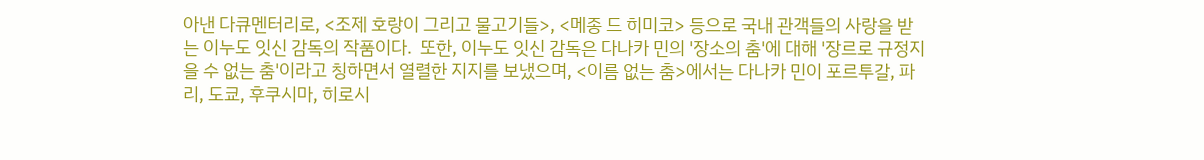아낸 다큐멘터리로, <조제 호랑이 그리고 물고기들>, <메종 드 히미코> 등으로 국내 관객들의 사랑을 받는 이누도 잇신 감독의 작품이다.  또한, 이누도 잇신 감독은 다나카 민의 '장소의 춤'에 대해 '장르로 규정지을 수 없는 춤'이라고 칭하면서 열렬한 지지를 보냈으며, <이름 없는 춤>에서는 다나카 민이 포르투갈, 파리, 도쿄, 후쿠시마, 히로시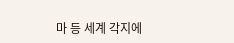마 등 세계 각지에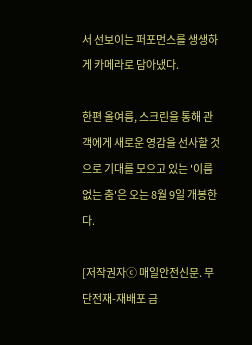서 선보이는 퍼포먼스를 생생하게 카메라로 담아냈다.

한편 올여름, 스크린을 통해 관객에게 새로운 영감을 선사할 것으로 기대를 모으고 있는 '이름 없는 춤'은 오는 8월 9일 개봉한다.

[저작권자ⓒ 매일안전신문. 무단전재-재배포 금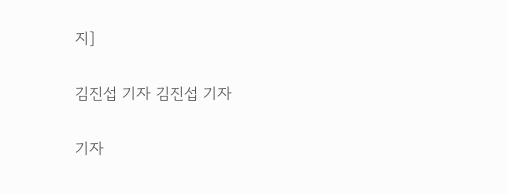지]

김진섭 기자 김진섭 기자

기자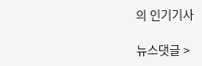의 인기기사

뉴스댓글 >